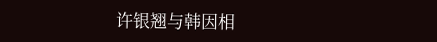许银翘与韩因相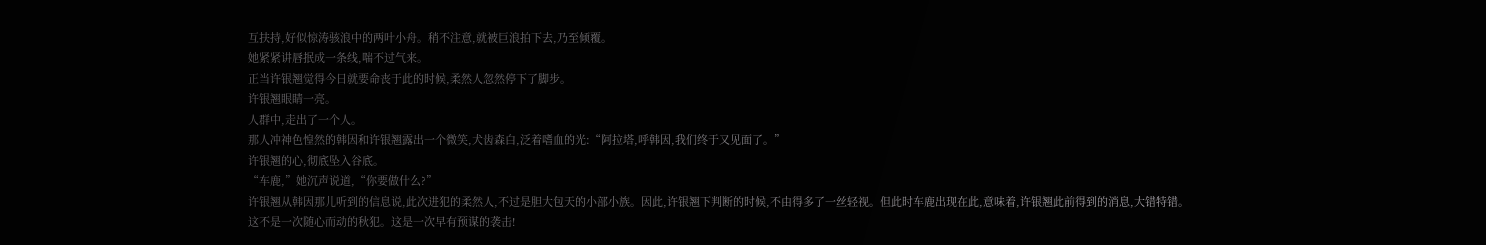互扶持,好似惊涛骇浪中的两叶小舟。稍不注意,就被巨浪拍下去,乃至倾覆。
她紧紧讲唇抿成一条线,喘不过气来。
正当许银翘觉得今日就要命丧于此的时候,柔然人忽然停下了脚步。
许银翘眼睛一亮。
人群中,走出了一个人。
那人冲神色惶然的韩因和许银翘露出一个微笑,犬齿森白,泛着嗜血的光:“阿拉塔,呼韩因,我们终于又见面了。”
许银翘的心,彻底坠入谷底。
“车鹿,”她沉声说道,“你要做什么?”
许银翘从韩因那儿听到的信息说,此次进犯的柔然人,不过是胆大包天的小部小族。因此,许银翘下判断的时候,不由得多了一丝轻视。但此时车鹿出现在此,意味着,许银翘此前得到的消息,大错特错。
这不是一次随心而动的秋犯。这是一次早有预谋的袭击!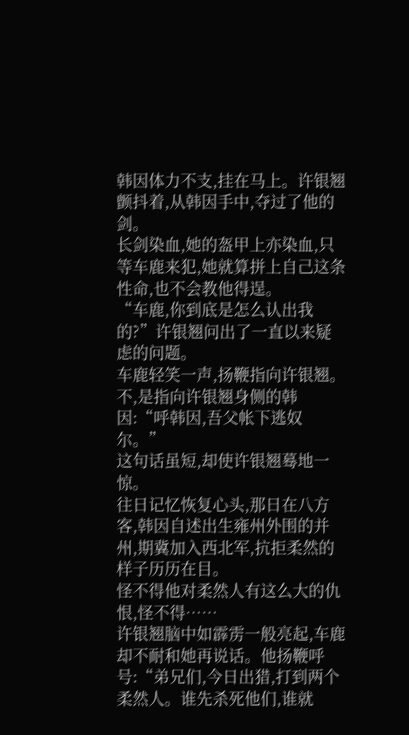韩因体力不支,挂在马上。许银翘颤抖着,从韩因手中,夺过了他的剑。
长剑染血,她的盔甲上亦染血,只等车鹿来犯,她就算拼上自己这条性命,也不会教他得逞。
“车鹿,你到底是怎么认出我的?”许银翘问出了一直以来疑虑的问题。
车鹿轻笑一声,扬鞭指向许银翘。不,是指向许银翘身侧的韩因:“呼韩因,吾父帐下逃奴尔。”
这句话虽短,却使许银翘蓦地一惊。
往日记忆恢复心头,那日在八方客,韩因自述出生雍州外围的并州,期冀加入西北军,抗拒柔然的样子历历在目。
怪不得他对柔然人有这么大的仇恨,怪不得……
许银翘脑中如霹雳一般亮起,车鹿却不耐和她再说话。他扬鞭呼号:“弟兄们,今日出猎,打到两个柔然人。谁先杀死他们,谁就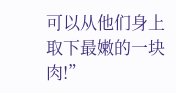可以从他们身上取下最嫩的一块肉!”